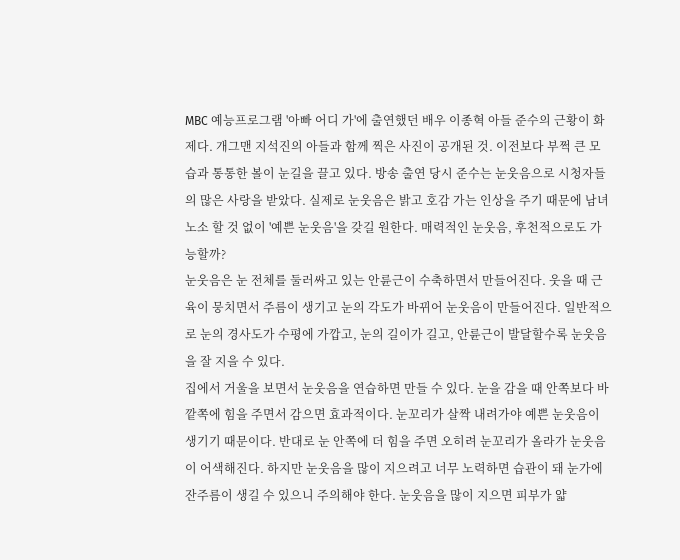MBC 예능프로그램 '아빠 어디 가'에 출연했던 배우 이종혁 아들 준수의 근황이 화제다. 개그맨 지석진의 아들과 함께 찍은 사진이 공개된 것. 이전보다 부쩍 큰 모습과 통통한 볼이 눈길을 끌고 있다. 방송 출연 당시 준수는 눈웃음으로 시청자들의 많은 사랑을 받았다. 실제로 눈웃음은 밝고 호감 가는 인상을 주기 때문에 남녀노소 할 것 없이 '예쁜 눈웃음'을 갖길 원한다. 매력적인 눈웃음, 후천적으로도 가능할까?
눈웃음은 눈 전체를 둘러싸고 있는 안륜근이 수축하면서 만들어진다. 웃을 때 근육이 뭉치면서 주름이 생기고 눈의 각도가 바뀌어 눈웃음이 만들어진다. 일반적으로 눈의 경사도가 수평에 가깝고, 눈의 길이가 길고, 안륜근이 발달할수록 눈웃음을 잘 지을 수 있다.
집에서 거울을 보면서 눈웃음을 연습하면 만들 수 있다. 눈을 감을 때 안쪽보다 바깥쪽에 힘을 주면서 감으면 효과적이다. 눈꼬리가 살짝 내려가야 예쁜 눈웃음이 생기기 때문이다. 반대로 눈 안쪽에 더 힘을 주면 오히려 눈꼬리가 올라가 눈웃음이 어색해진다. 하지만 눈웃음을 많이 지으려고 너무 노력하면 습관이 돼 눈가에 잔주름이 생길 수 있으니 주의해야 한다. 눈웃음을 많이 지으면 피부가 얇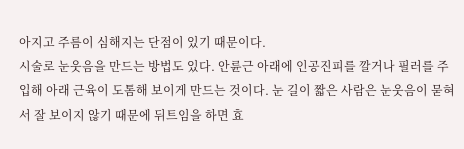아지고 주름이 심해지는 단점이 있기 때문이다.
시술로 눈웃음을 만드는 방법도 있다. 안륜근 아래에 인공진피를 깔거나 필러를 주입해 아래 근육이 도톰해 보이게 만드는 것이다. 눈 길이 짧은 사람은 눈웃음이 묻혀서 잘 보이지 않기 때문에 뒤트임을 하면 효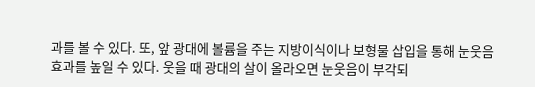과를 볼 수 있다. 또, 앞 광대에 볼륨을 주는 지방이식이나 보형물 삽입을 통해 눈웃음 효과를 높일 수 있다. 웃을 때 광대의 살이 올라오면 눈웃음이 부각되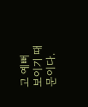고 예뻐 보이기 때문이다.